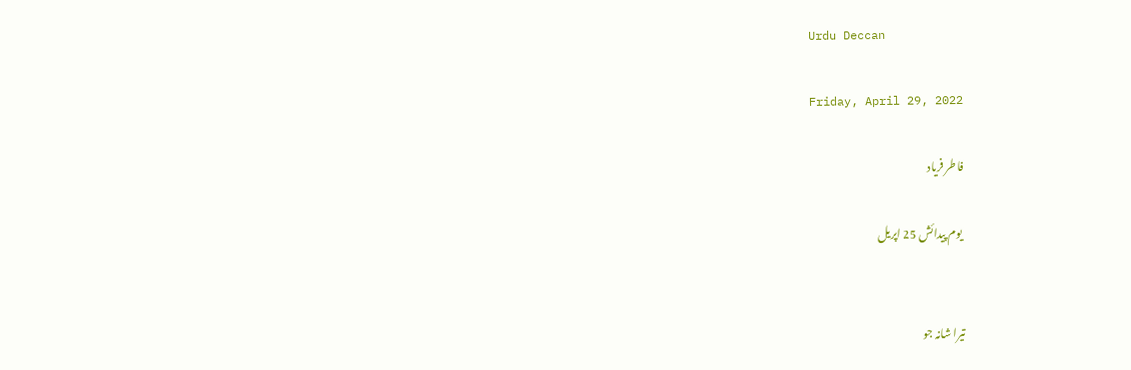Urdu Deccan

Friday, April 29, 2022

فاطر فریاد

 یوم پیدائش 25 اپریل


تیرا شانہ جو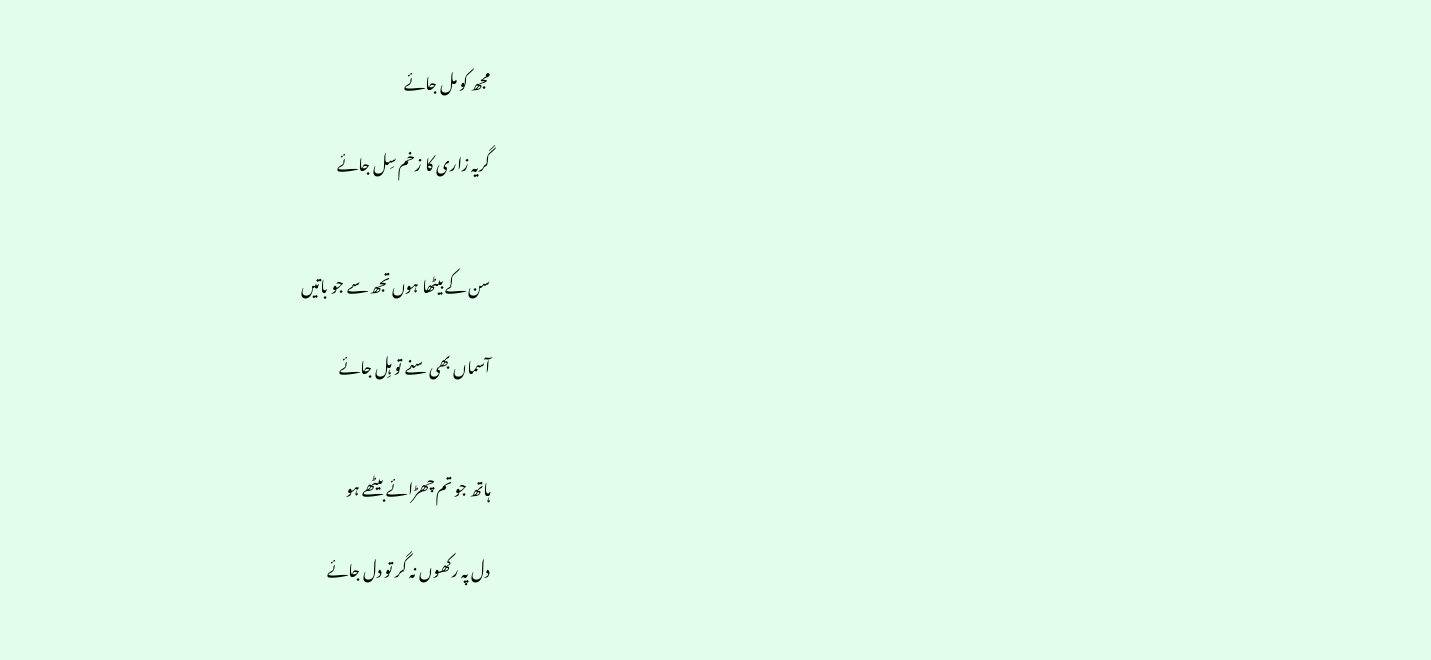مجھ کو مل جائے

گریہ زاری کا زخم سِل جائے


سن کے بیٹھا ہوں تجھ سے جو باتیں

آسماں بھی سنے تو ہِل جائے


ہاتھ جو تم چھڑائے بیٹھے ہو

دل پہ رکھوں نہ گر تو دل جائے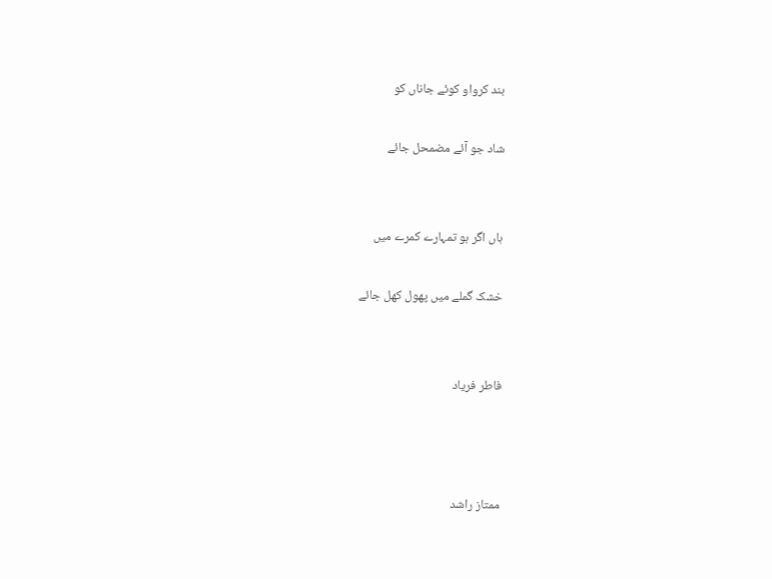بند کرواو کوئے جاناں کو

شاد جو آئے مضمحل جائے


ہاں اگر ہو تمہارے کمرے میں

خشک گملے میں پھول کھل جائے


فاطر فریاد



ممتاز راشد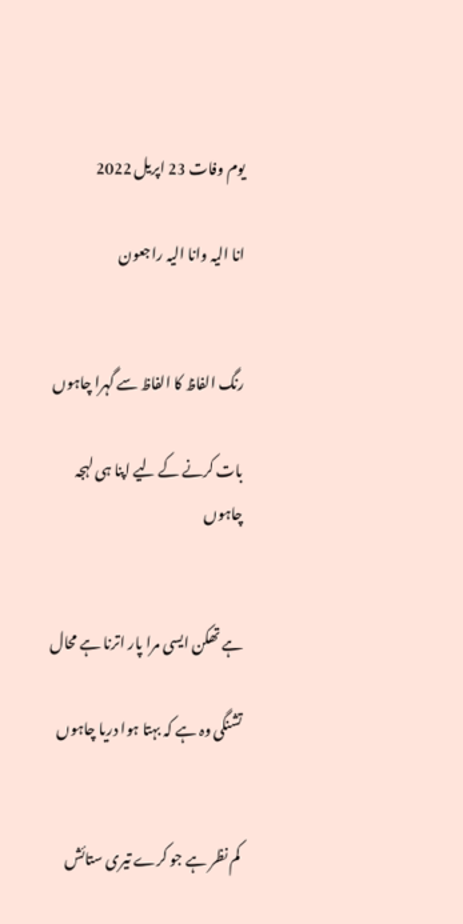یوم وفات 23 اپریل 2022

انا الیہ وانا الیہ راجعون


رنگ الفاظ کا الفاظ سے گہرا چاہوں

بات کرنے کے لیے اپنا ہی لہجہ چاہوں


ہے تھکن ایسی مرا پار اترنا ہے محال

تشنگی وہ ہے کہ بہتا ہوا دریا چاہوں


کم نظر ہے جو کرے تیری ستائش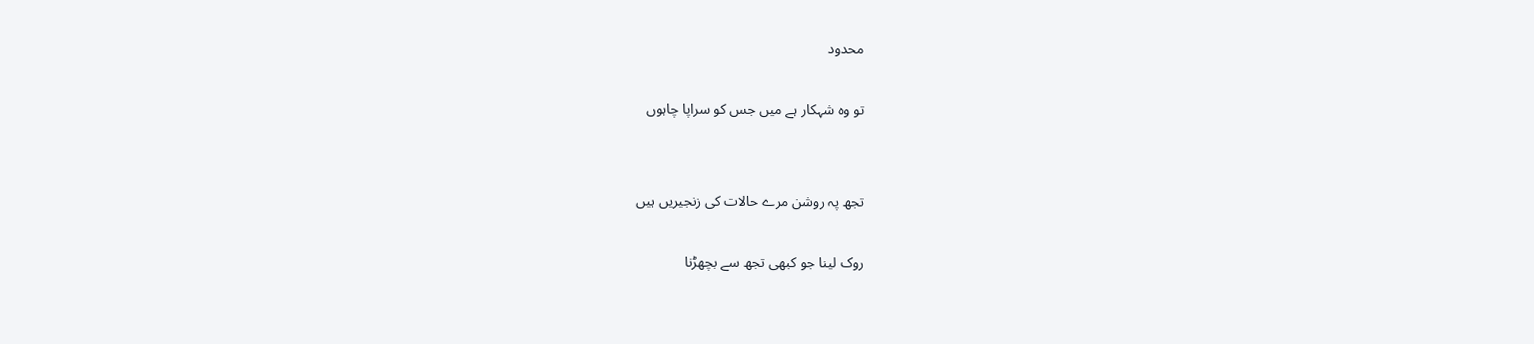محدود

تو وہ شہکار ہے میں جس کو سراپا چاہوں


تجھ پہ روشن مرے حالات کی زنجیریں ہیں

روک لینا جو کبھی تجھ سے بچھڑنا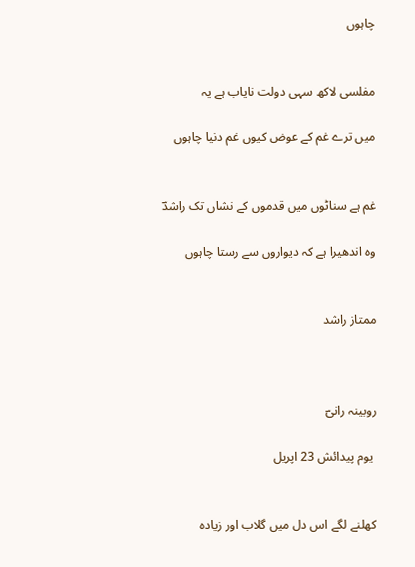چاہوں


مفلسی لاکھ سہی دولت نایاب ہے یہ

میں ترے غم کے عوض کیوں غم دنیا چاہوں


غم ہے سناٹوں میں قدموں کے نشاں تک راشدؔ

وہ اندھیرا ہے کہ دیواروں سے رستا چاہوں


ممتاز راشد



روبینہ رانیؔ

 یوم پیدائش 23 اپریل


کھلنے لگے اس دل میں گلاب اور زیادہ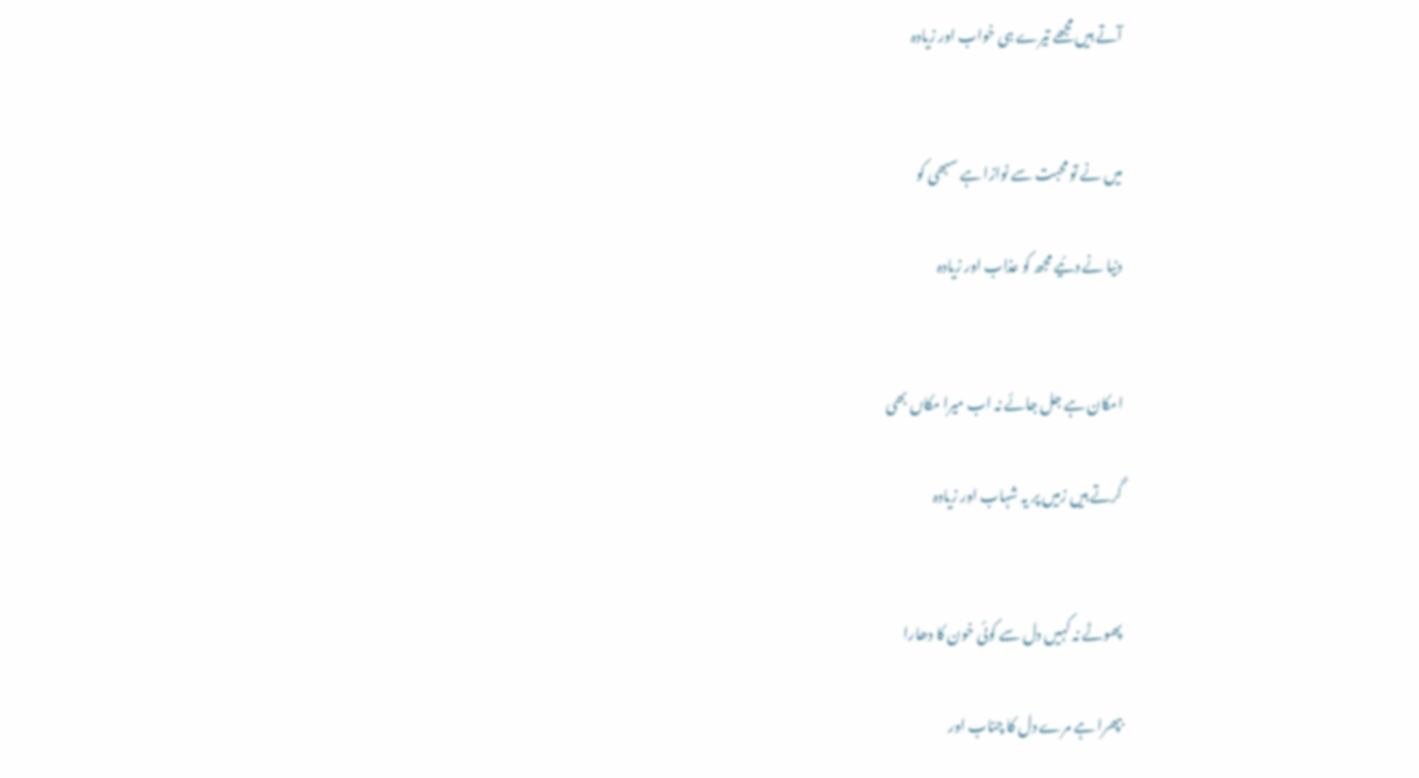آتے ہیں مجھے تیرے ہی خواب اور زیادہ


میں نے تو محبت سے نوازا ہے سبھی کو

دنیا نے دئیے مجھ کو عذاب اور زیادہ


امکان ہے جل جائے نہ اب میرا مکاں بھی

گرتے ہیں زمیں پر یہ شہاب اور زیادہ


پھوٹے نہ کہیں دل سے کوئی خون کا دھارا

بپھرا ہے مرے دل کا چناب اور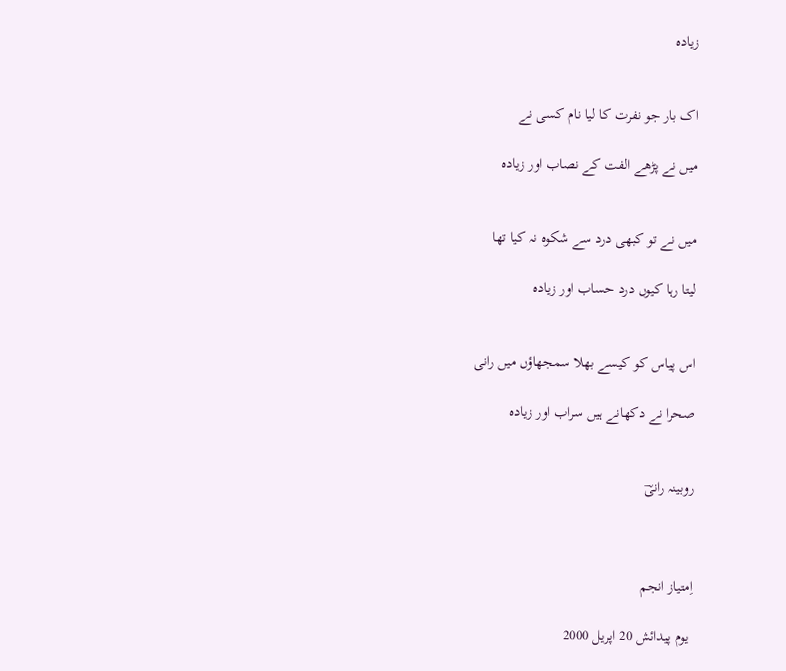زیادہ


اک بار جو نفرت کا لیا نام کسی نے

میں نے پڑھے الفت کے نصاب اور زیادہ


میں نے تو کبھی درد سے شکوہ نہ کیا تھا

لیتا رہا کیوں درد حساب اور زیادہ


اس پیاس کو کیسے بھلا سمجھاؤں میں رانی

صحرا نے دکھانے ہیں سراب اور زیادہ


روبینہ رانیؔ



اِمتیاز انجم

 یوم پیدائش 20 اپریل 2000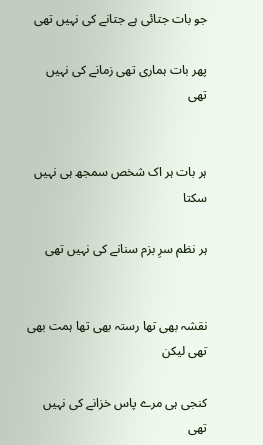جو بات جتائی ہے جتانے کی نہیں تھی

پھر بات ہماری تھی زمانے کی نہیں تھی


ہر بات ہر اک شخص سمجھ ہی نہیں سکتا

ہر نظم سرِ بزم سنانے کی نہیں تھی


نقشہ بھی تھا رستہ بھی تھا ہمت بھی تھی لیکن

کنجی ہی مرے پاس خزانے کی نہیں تھی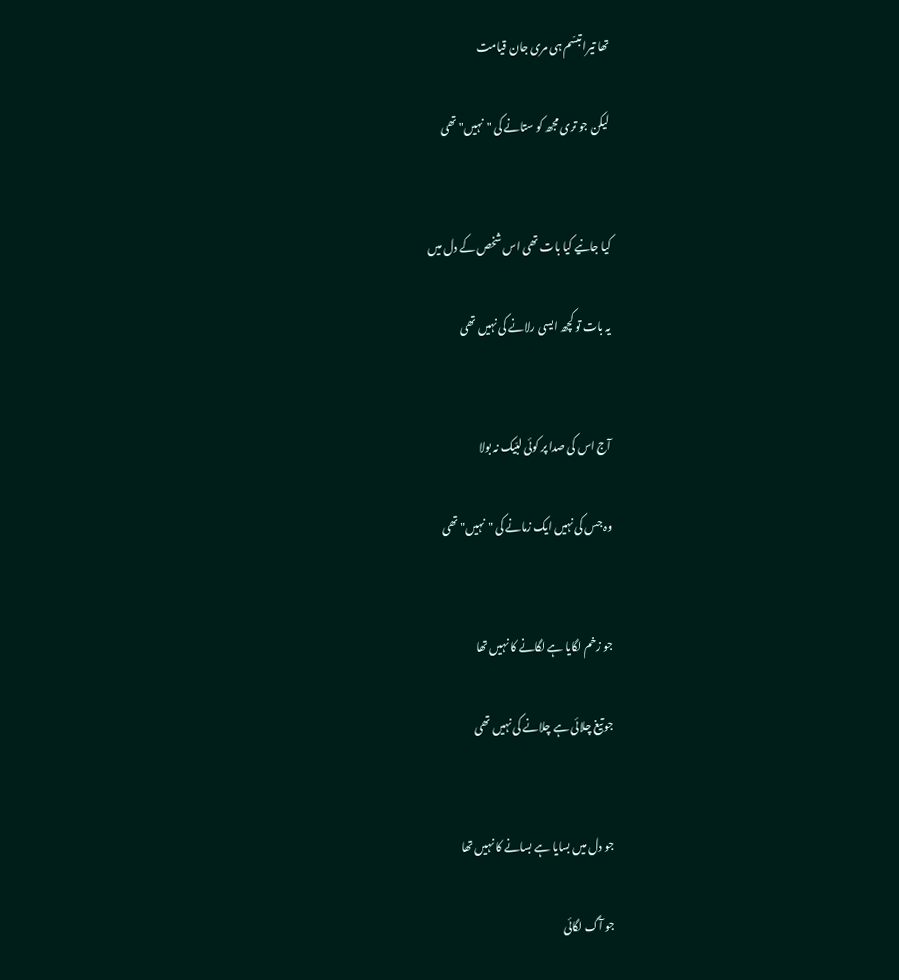تھا تیرا تبسّم ہی مری جان قیامت

لیکن جو تری مجھ کو ستانے کی "نہیں" تھی


کیا جانیے کیا بات تھی اس شخص کے دل میں

یہ بات تو کچھ ایسی رلانے کی نہیں تھی


آج اس کی صدا پر کوئی لبّیک نہ بولا

وہ جس کی نہیں ایک زمانے کی "نہیں" تھی


جو زخم لگایا ہے لگانے کا نہیں تھا

جو تیغ چلائی ہے چلانے کی نہیں تھی


جو دل میں بسایا ہے بسانے کا نہیں تھا

جو آگ لگائی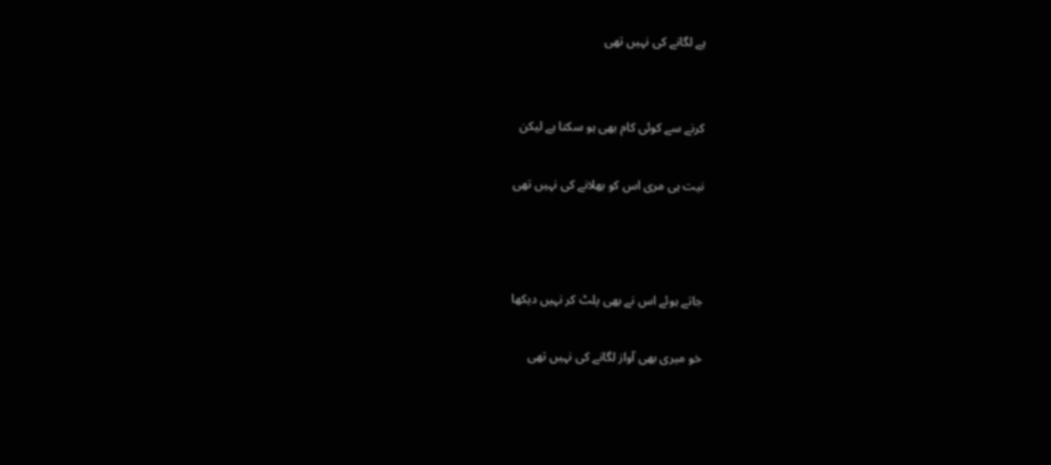ہے لگانے کی نہیں تھی


کرنے سے کوئی کام بھی ہو سکتا ہے لیکن

نیت ہی مری اس کو بھلانے کی نہیں تھی



جاتے ہوئے اس نے بھی پلٹ کر نہیں دیکھا

خو میری بھی آواز لگانے کی نہیں تھی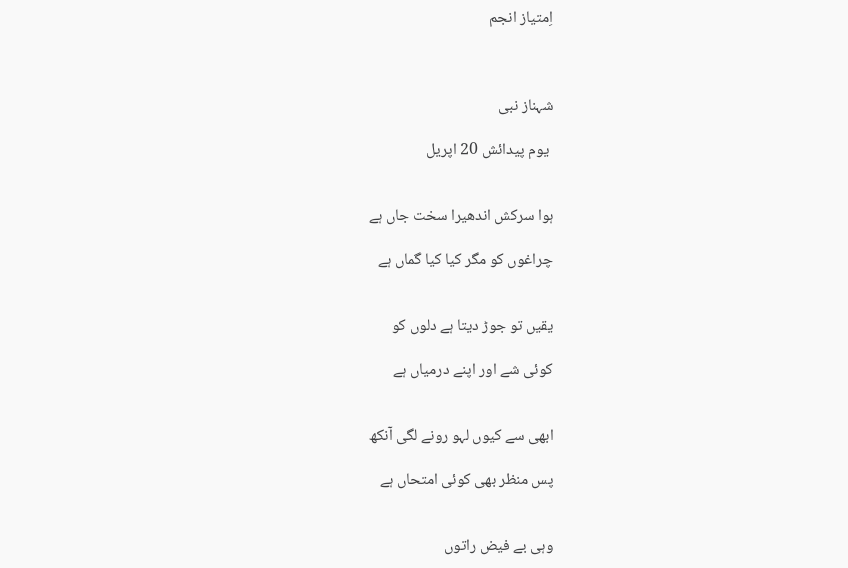اِمتیاز انجم



شہناز نبی

 یوم پیدائش 20 اپریل


ہوا سرکش اندھیرا سخت جاں ہے

چراغوں کو مگر کیا کیا گماں ہے


یقیں تو جوڑ دیتا ہے دلوں کو

کوئی شے اور اپنے درمیاں ہے


ابھی سے کیوں لہو رونے لگی آنکھ

پس منظر بھی کوئی امتحاں ہے


وہی بے فیض راتوں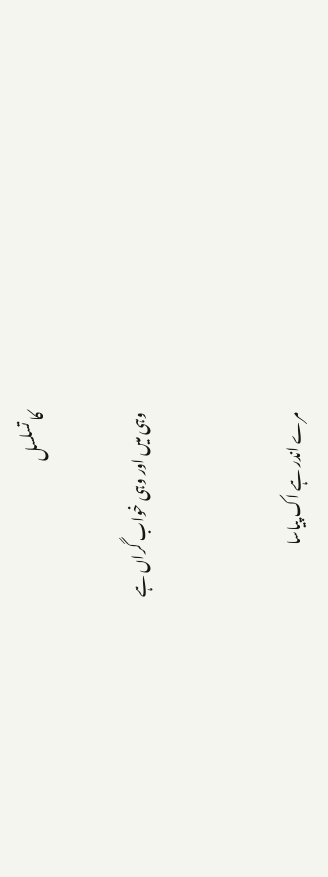کا تسلسل

وہی میں اور وہی خواب گراں ہے


مرے اندر ہے اک پیاسا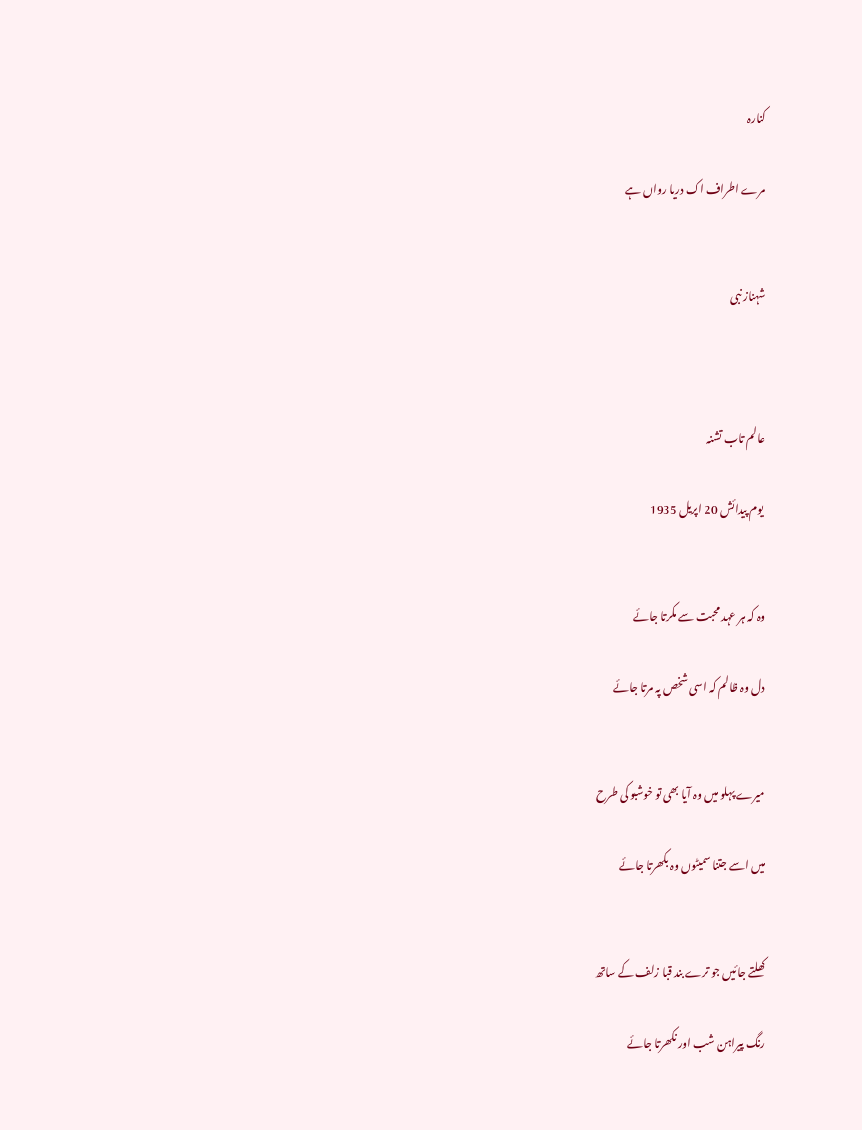کنارہ

مرے اطراف اک دریا رواں ہے


شہناز نبی



عالم تاب تشنہ

 یوم پیدائش 20 اپریل 1935


وہ کہ ہر عہد محبت سے مکرتا جائے

دل وہ ظالم کہ اسی شخص پہ مرتا جائے


میرے پہلو میں وہ آیا بھی تو خوشبو کی طرح

میں اسے جتنا سمیٹوں وہ بکھرتا جائے


کھلتے جائیں جو ترے بند قبا زلف کے ساتھ

رنگ پیراہن شب اور نکھرتا جائے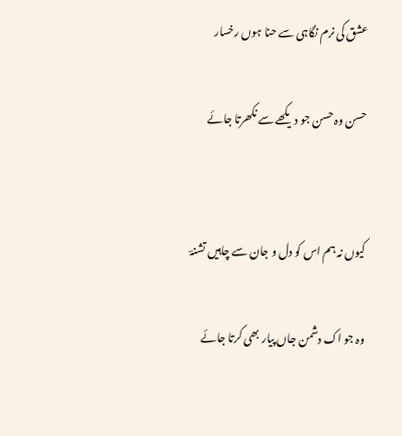عشق کی نرم نگاہی سے حنا ہوں رخسار

حسن وہ حسن جو دیکھے سے نکھرتا جائے


کیوں نہ ہم اس کو دل و جان سے چاہیں تشنہؔ

وہ جو اک دشمن جاں پیار بھی کرتا جائے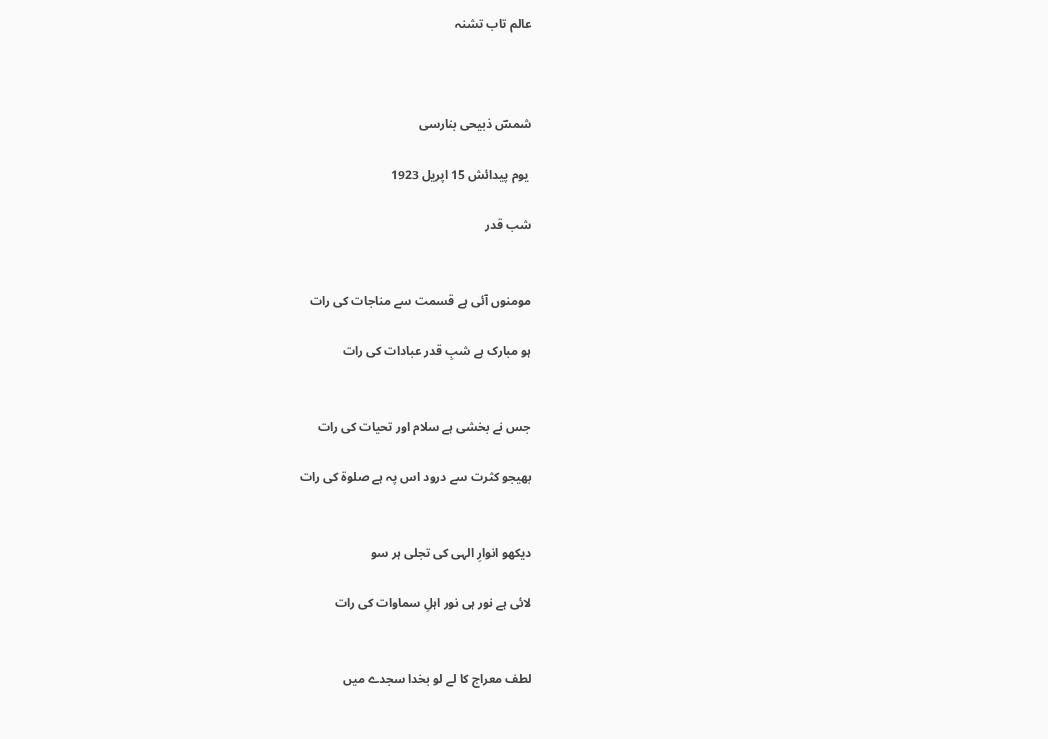عالم تاب تشنہ



شمسؔ ذبیحی بنارسی

 یوم پیدائش 15 اپریل 1923

شب قدر


مومنوں آئی ہے قسمت سے مناجات کی رات

ہو مبارک ہے شبِ قدر عبادات کی رات


جس نے بخشی ہے سلام اور تحیات کی رات

بھیجو کثرت سے درود اس پہ ہے صلوۃ کی رات


دیکھو انوارِ الہی کی تجلی ہر سو

لائی ہے نور ہی نور اہلِ سماوات کی رات


لطف معراج کا لے لو بخدا سجدے میں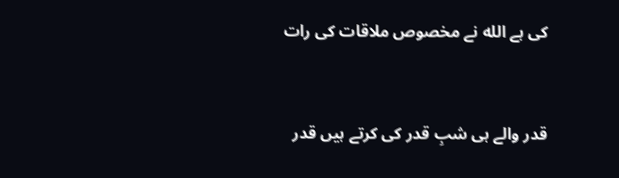کی ہے الله نے مخصوص ملاقات کی رات


قدر والے ہی شبِ قدر کی کرتے ہیں قدر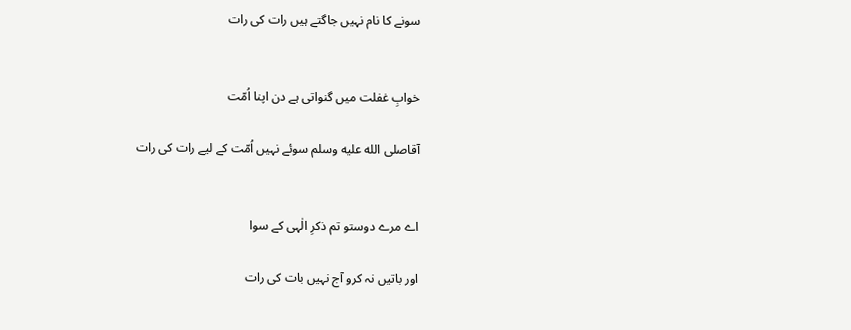سونے کا نام نہیں جاگتے ہیں رات کی رات


خوابِ غفلت میں گنواتی ہے دن اپنا اُمّت

آقاصلى الله عليه وسلم سوئے نہیں اُمّت کے لیے رات کی رات


اے مرے دوستو تم ذکرِ الٰہی کے سوا

اور باتیں نہ کرو آج نہیں بات کی رات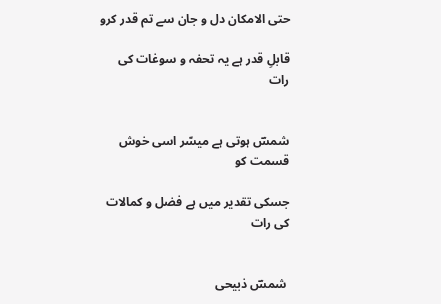حتی الامکان دل و جان سے تم قدر کرو

قابلِ قدر ہے یہ تحفہ و سوغات کی رات


شمسؔ ہوتی ہے میسّر اسی خوش قسمت کو

جسکی تقدیر میں ہے فضل و کمالات کی رات


 شمسؔ ذبیحی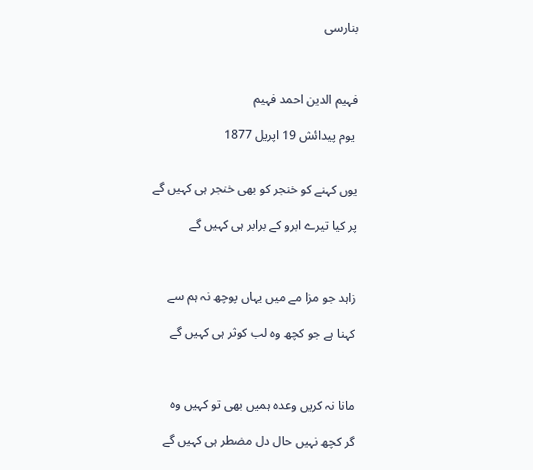بنارسی



فہیم الدین احمد فہیم

 یوم پیدائش 19 اپریل 1877


یوں کہنے کو خنجر کو بھی خنجر ہی کہیں گے

پر کیا تیرے ابرو کے برابر ہی کہیں گے



زاہد جو مزا مے میں یہاں پوچھ نہ ہم سے

کہنا ہے جو کچھ وہ لب کوثر ہی کہیں گے



مانا نہ کریں وعدہ ہمیں بھی تو کہیں وہ

گر کچھ نہیں حال دل مضطر ہی کہیں گے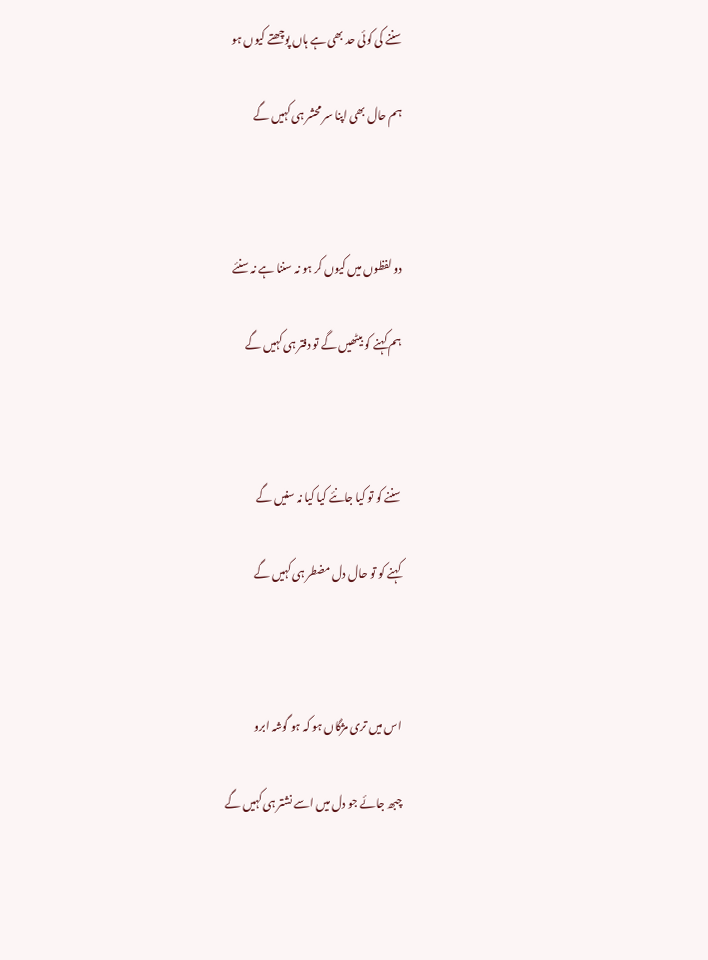سننے کی کوئی حد بھی ہے ہاں پوچھتے کیوں ہو

ہم حال بھی اپنا سر محشر ہی کہیں گے



دو لفظوں میں کیوں کر ہو نہ سننا ہے نہ سنئے

ہم کہنے کو بیٹھیں گے تو دفتر ہی کہیں گے



سننے کو تو کیا جانئے کیا کیا نہ سنیں گے

کہنے کو تو حال دل مضطر ہی کہیں گے



اس میں تری مژگاں ہو کہ ہو گوشہ ابرو

چبھ جائے جو دل میں اسے نشتر ہی کہیں گے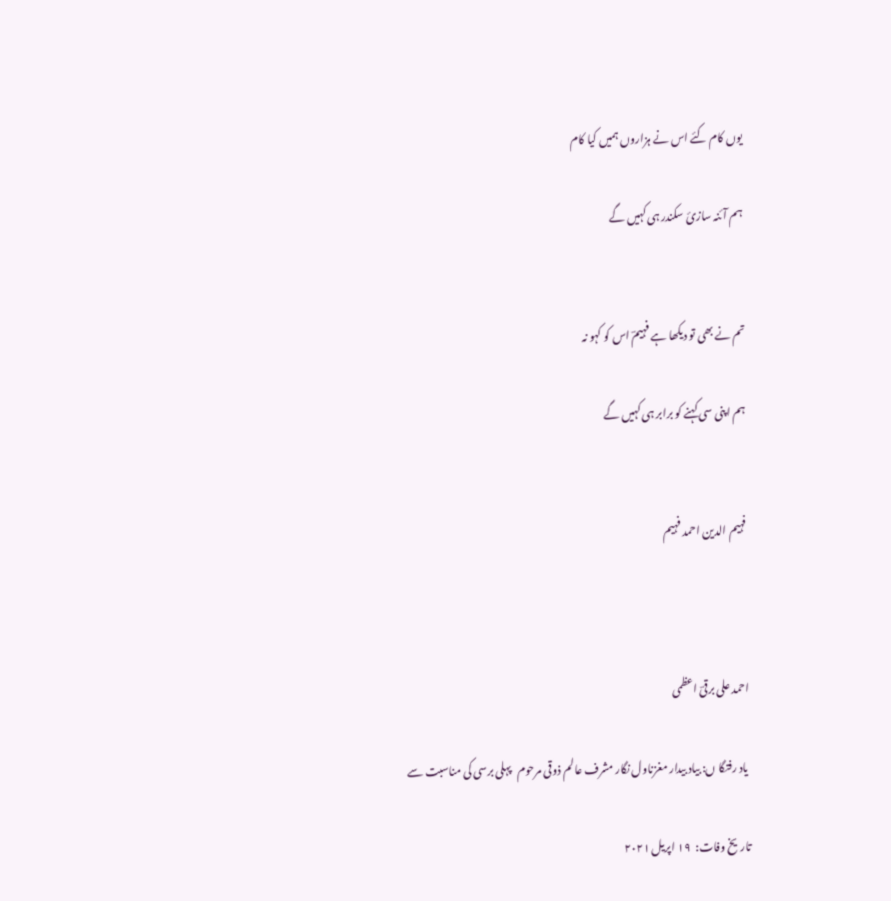یوں کام کئے اس نے ہزاروں ہمیں کیا کام

ہم آئنہ سازیٔ سکندر ہی کہیں گے


تم نے بھی تو دیکھا ہے فہیمؔ اس کو کہو نہ

ہم اپنی سی کہنے کو برابر ہی کہیں گے


فہیم الدین احمد فہیم



احمد علی برقیؔ اعظمی

 یاد رفتگا ں: بیاد بیدار مغزناول نگار مشرف عالم ذوقی مرحوم   پہلی برسی کی مناسبت سے

تاریخ وفات:  ۱۹ اپریل ۲۰۲۱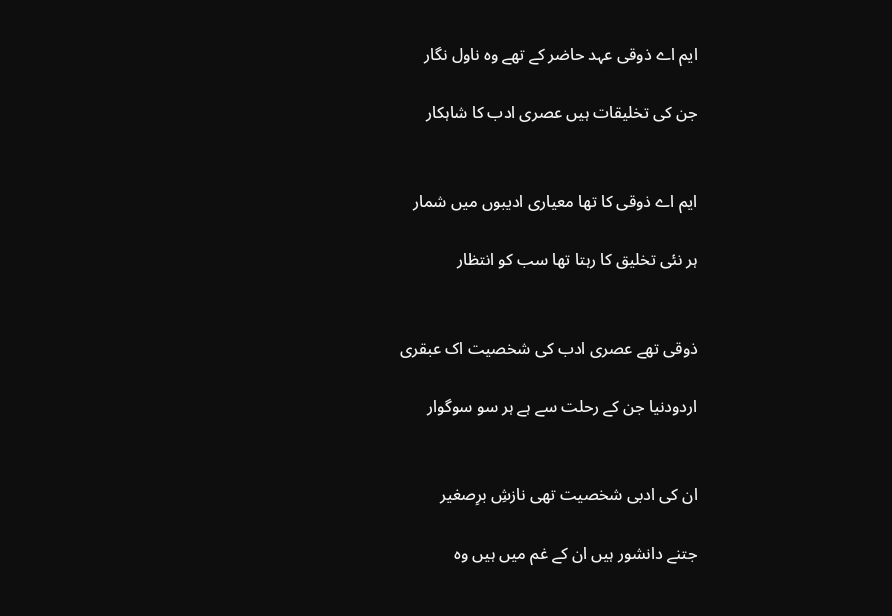ایم اے ذوقی عہد حاضر کے تھے وہ ناول نگار

جن کی تخلیقات ہیں عصری ادب کا شاہکار


ایم اے ذوقی کا تھا معیاری ادیبوں میں شمار

ہر نئی تخلیق کا رہتا تھا سب کو انتظار


ذوقی تھے عصری ادب کی شخصیت اک عبقری

اردودنیا جن کے رحلت سے ہے ہر سو سوگوار


ان کی ادبی شخصیت تھی نازشِ برِصغیر

جتنے دانشور ہیں ان کے غم میں ہیں وہ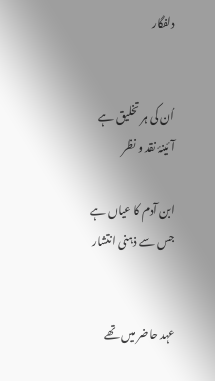دلفگار


اُن کی ہر تخلیق ہے آئینۂ نقد و نظر

ابن آدم کا عیاں ہے جس سے ذہنی انتشار


عہد حاضر میں تھے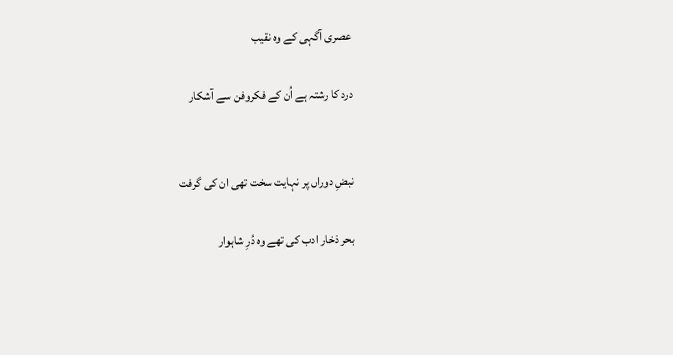عصری آگہی کے وہ نقیب

درد کا رشتہ ہے اُن کے فکروفن سے آشکار


نبضِ دوراں پر نہایت سخت تھی ان کی گرفت

بحر ذخار ادب کی تھے وہ دُرِ شاہوار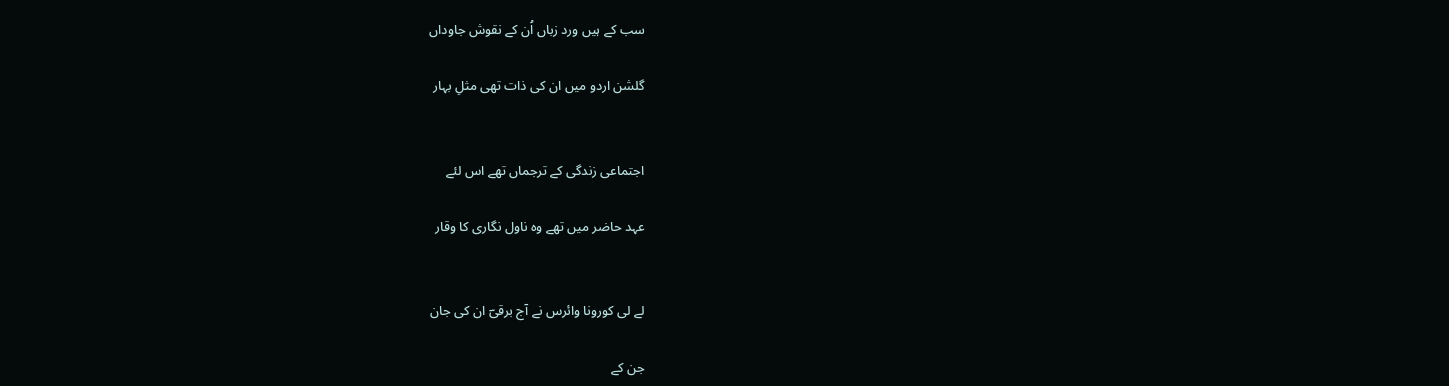سب کے ہیں ورد زباں اُن کے نقوش جاوداں

گلشن اردو میں ان کی ذات تھی مثلِ بہار


اجتماعی زندگی کے ترجماں تھے اس لئے

عہد حاضر میں تھے وہ ناول نگاری کا وقار


لے لی کورونا وائرس نے آج برقیؔ ان کی جان

جن کے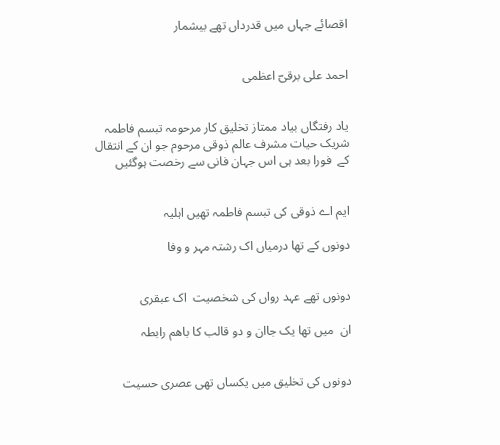اقصائے جہاں میں قدرداں تھے بیشمار


احمد علی برقیؔ اعظمی


یاد رفتگاں بیاد ممتاز تخلیق کار مرحومہ تبسم فاطمہ شریک حیات مشرف عالم ذوقی مرحوم جو ان کے انتقال کے  فورا بعد ہی اس جہان فانی سے رخصت ہوگئیں


ایم اے ذوقی کی تبسم فاطمہ تھیں اہلیہ

دونوں کے تھا درمیاں اک رشتہ مہر و وفا


دونوں تھے عہد رواں کی شخصیت  اک عبقری

ان  میں تھا یک جاان و دو قالب کا باھم رابطہ


دونوں کی تخلیق میں یکساں تھی عصری حسیت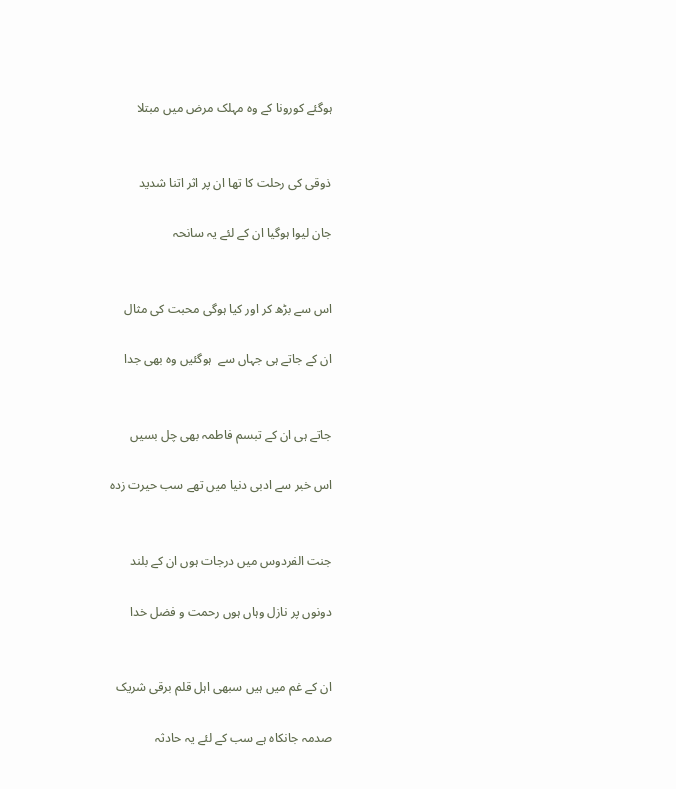ہوگئے کورونا کے وہ مہلک مرض میں مبتلا


ذوقی کی رحلت کا تھا ان پر اثر اتنا شدید

جان لیوا ہوگیا ان کے لئے یہ سانحہ


اس سے بڑھ کر اور کیا ہوگی محبت کی مثال

ان کے جاتے ہی جہاں سے  ہوگئیں وہ بھی جدا


جاتے ہی ان کے تبسم فاطمہ بھی چل بسیں

اس خبر سے ادبی دنیا میں تھے سب حیرت زدہ


جنت الفردوس میں درجات ہوں ان کے بلند

دونوں پر نازل وہاں ہوں رحمت و فضل خدا


ان کے غم میں ہیں سبھی اہل قلم برقی شریک

صدمہ جانکاہ ہے سب کے لئے یہ حادثہ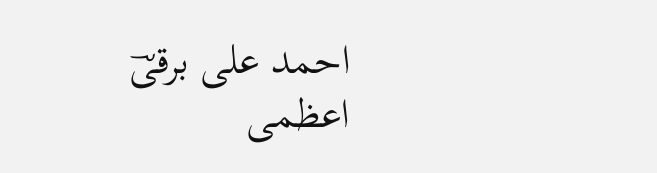احمد علی برقیؔ اعظمی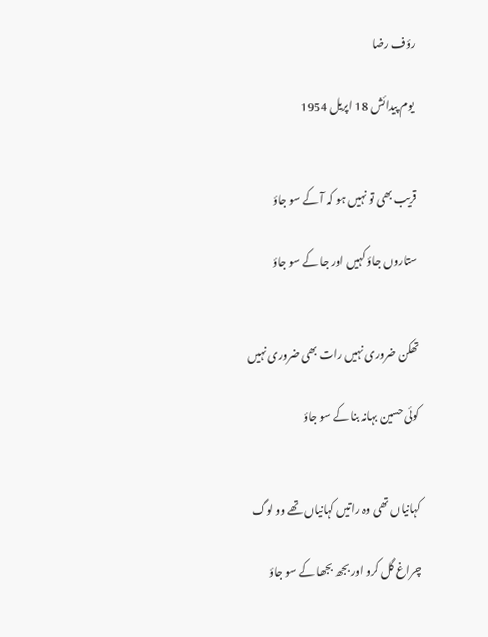رؤف رضا

 یوم پیدائش 18 اپریل 1954


قریب بھی تو نہیں ہو کہ آ کے سو جاؤ

ستاروں جاؤ کہیں اور جا کے سو جاؤ


تھکن ضروری نہیں رات بھی ضروری نہیں

کوئی حسین بہانہ بنا کے سو جاؤ


کہانیاں تھی وہ راتیں کہانیاں تھے وو لوگ

چراغ گل کرو اور بجھ بجھا کے سو جاؤ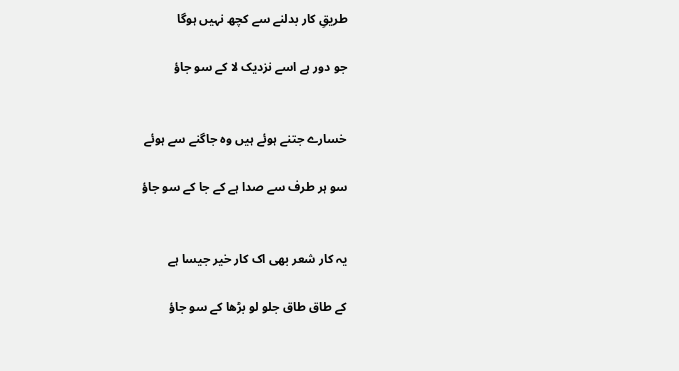طریقِ کار بدلنے سے کچھ نہیں ہوگا

جو دور ہے اسے نزدیک لا کے سو جاؤ


خسارے جتنے ہوئے ہیں وہ جاگنے سے ہوئے

سو ہر طرف سے صدا ہے کے جا کے سو جاؤ


یہ کار شعر بھی اک کار خیر جیسا ہے

کے طاق طاق جلو لو بڑھا کے سو جاؤ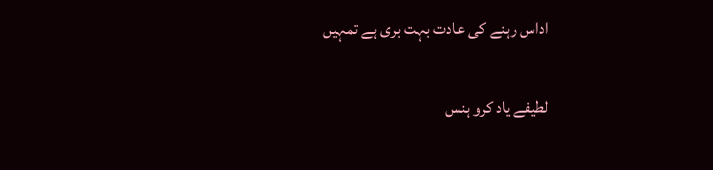اداس رہنے کی عادت بہت بری ہے تمہیں

لطیفے یاد کرو ہنس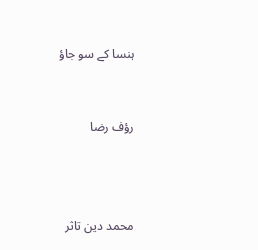ہنسا کے سو جاؤ


رؤف رضا



محمد دین تاثر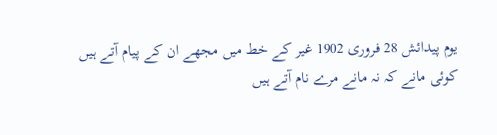یوم پیدائش 28 فروری 1902 غیر کے خط میں مجھے ان کے پیام آتے ہیں کوئی مانے کہ نہ مانے مرے نام آتے ہیں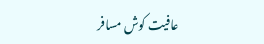عافیت کوش مسافر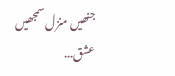جنھیں منزل سمجھیں عشق...